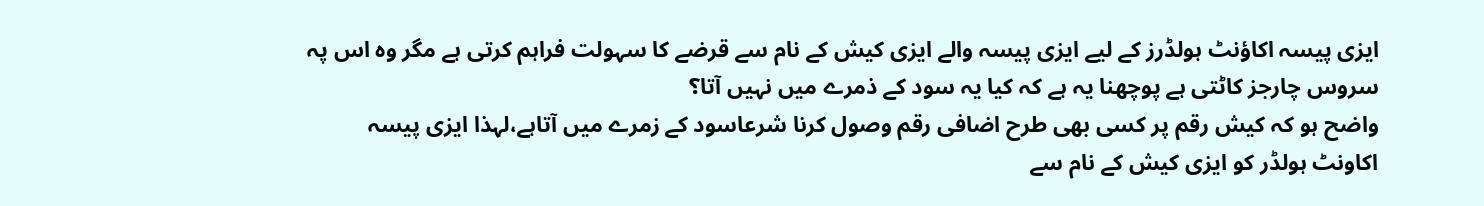ایزی پیسہ اکاؤنٹ ہولڈرز کے لیے ایزی پیسہ والے ایزی کیش کے نام سے قرضے کا سہولت فراہم کرتی ہے مگر وہ اس پہ سروس چارجز کاٹتی ہے پوچھنا یہ ہے کہ کیا یہ سود کے ذمرے میں نہیں آتا؟
واضح ہو کہ کیش رقم پر کسی بھی طرح اضافی رقم وصول کرنا شرعاسود کے زمرے میں آتاہے،لہذا ایزی پیسہ اکاونٹ ہولڈر کو ایزی کیش کے نام سے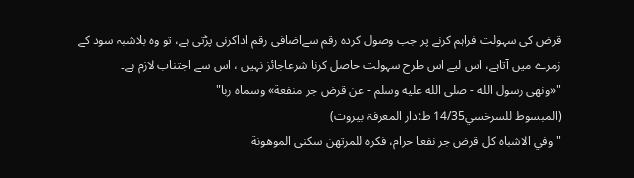قرض کی سہولت فراہم کرنے پر جب وصول کردہ رقم سےاضافی رقم اداکرنی پڑتی ہے، تو وہ بلاشبہ سود کے زمرے میں آتاہے، اس لیے اس طرح سہولت حاصل کرنا شرعاجائز نہیں ، اس سے اجتناب لازم ہے۔
"«ونهى رسول الله - صلى الله عليه وسلم - عن قرض جر منفعة» وسماه ربا"
(المبسوط للسرخسي14/35 ط:دار المعرفۃ بیروت)
"وفي الاشباه كل قرض جر نفعا حرام، فكره للمرتهن سكنى الموهونة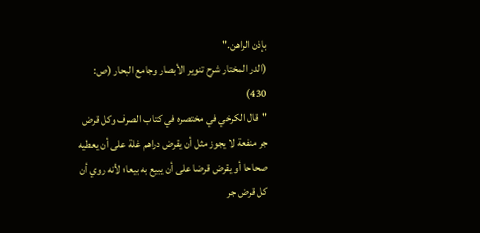بإذن الراهن."
(الدر المختار شرح تنوير الأبصار وجامع البحار (ص: 430)
"قال الكرخي في مختصره في كتاب الصرف وكل قرض جر منفعة لا يجوز مثل أن يقرض دراهم غلة على أن يعطيه صحاحا أو يقرض قرضا على أن يبيع به بيعا؛ لأنه روي أن كل قرض جر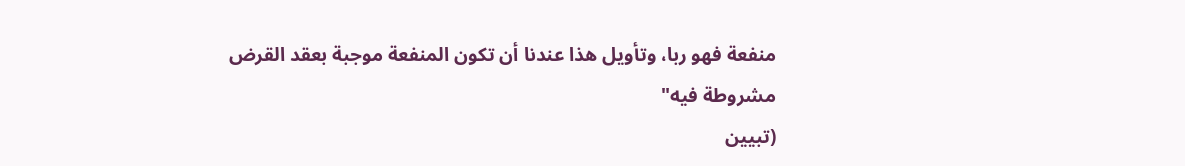منفعة فهو ربا، وتأويل هذا عندنا أن تكون المنفعة موجبة بعقد القرض مشروطة فيه"
(تبيين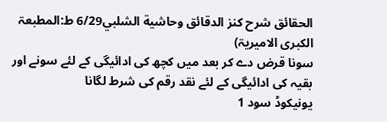الحقائق شرح كنز الدقائق وحاشية الشلبي6/29 ط:المطبعۃ الکبری الامیریۃ)
سونا قرض دے کر بعد میں کچھ کی ادائیگی کے لئے سونے اور بقیہ کی ادائیگی کے لئے نقد رقم کی شرط لگانا
یونیکوڈ سود 1